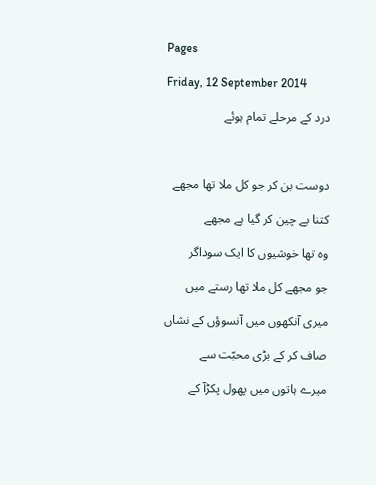Pages

Friday, 12 September 2014

درد کے مرحلے تمام ہوئے



دوست بن کر جو کل ملا تھا مجھے

کتنا بے چین کر گیا ہے مجھے

وہ تھا خوشیوں کا ایک سوداگر

جو مجھے کل ملا تھا رستے میں

میری آنکھوں میں آنسوؤں کے نشاں

صاف کر کے بڑی محبّت سے

میرے ہاتوں میں پھول پکڑآ کے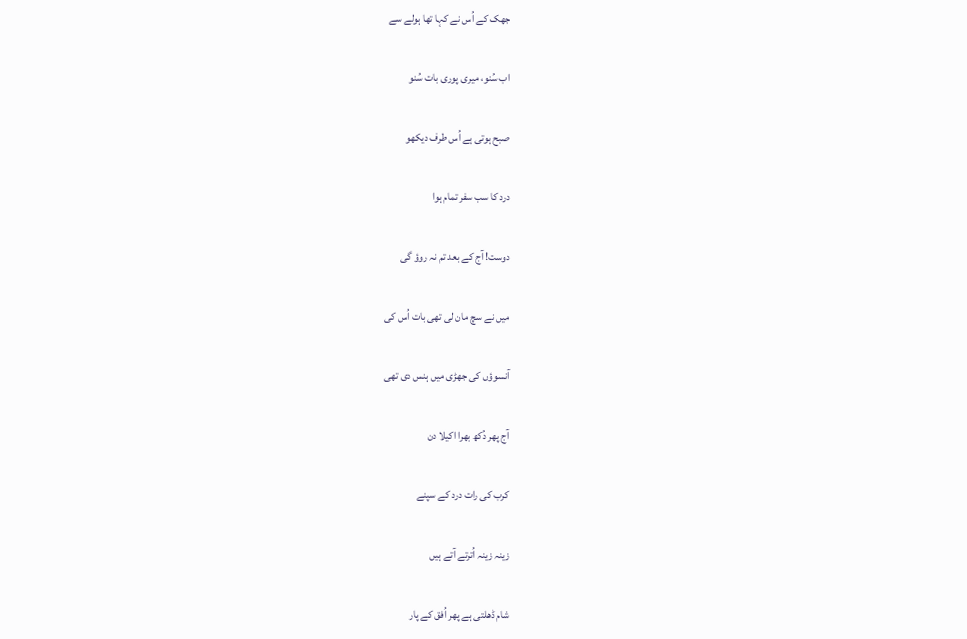جھک کے اُس نے کہا تھا ہولے سے

اب سُنو، میری پوری بات سُنو

صبح ہوتی ہے اُس طرف دیکھو

درد کا سب سفر تمام ہوا

دوست! آج کے بعد تم نہ روؤ گی

میں نے سچ مان لی تھی بات اُس کی

آنسوؤں کی جھڑی میں ہنس دی تھی

آج پھر دُکھ بھرا اکیلا دن

کرب کی رات درد کے سپنے

زینہ زینہ اُترتے آتے ہیں

شام ڈھلتی ہے پھر اُفق کے پار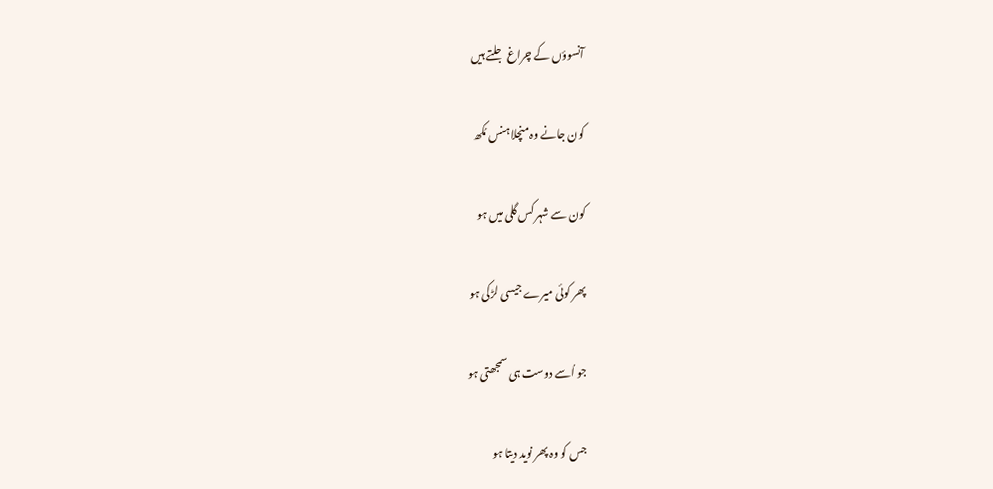آنسوؤں کے چراغ جلتے ہیں

کون جانے وہ منچلا ہنس مُکھ

کون سے شہر کس گلی میں ہو

پھر کوئی میرے جیسی لڑکی ہو

جو اُسے دوست ہی سمجھتی ہو

جس کو وہ پھر نوید دیتا ہو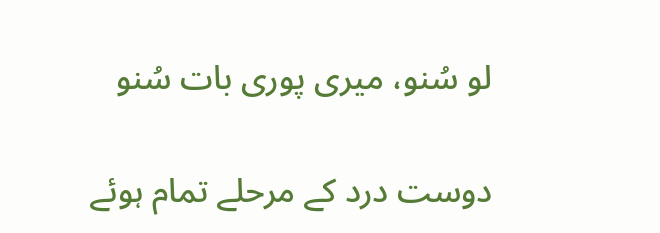لو سُنو، میری پوری بات سُنو

دوست درد کے مرحلے تمام ہوئے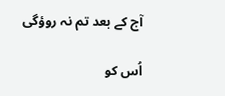آج کے بعد تم نہ روؤگی

اُس کو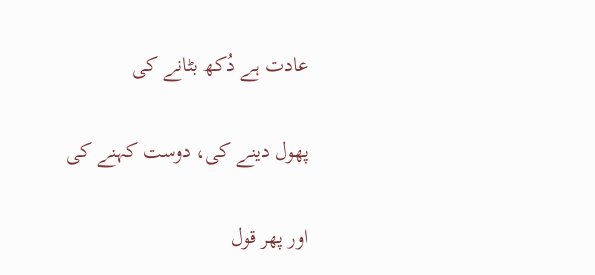عادت ہے دُکھ بٹانے کی

پھول دینے کی، دوست کہنے کی

اور پھر قول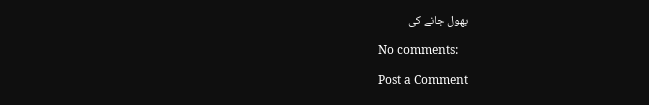بھول جانے کی

No comments:

Post a Comment